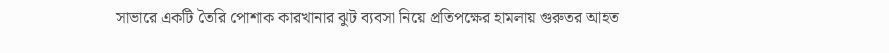সাভারে একটি তৈরি পোশাক কারখানার ঝুট ব্যবসা নিয়ে প্রতিপক্ষের হামলায় গুরুতর আহত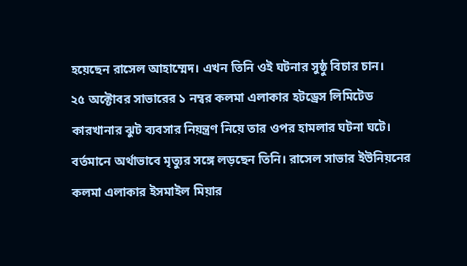হয়েছেন রাসেল আহাম্মেদ। এখন তিনি ওই ঘটনার সুষ্ঠু বিচার চান।
২৫ অক্টোবর সাভারের ১ নম্বর কলমা এলাকার হটড্রেস লিমিটেড কারখানার ঝুট ব্যবসার নিয়ন্ত্রণ নিয়ে তার ওপর হামলার ঘটনা ঘটে। বর্তমানে অর্থাভাবে মৃত্যুর সঙ্গে লড়ছেন তিনি। রাসেল সাভার ইউনিয়নের কলমা এলাকার ইসমাইল মিয়ার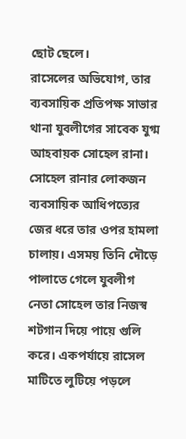ছোট ছেলে।
রাসেলের অভিযোগ, তার ব্যবসায়িক প্রতিপক্ষ সাভার থানা যুবলীগের সাবেক যুগ্ম আহবায়ক সোহেল রানা। সোহেল রানার লোকজন ব্যবসায়িক আধিপত্যের জের ধরে তার ওপর হামলা চালায়। এসময় তিনি দৌড়ে পালাতে গেলে যুবলীগ নেতা সোহেল তার নিজস্ব শটগান দিয়ে পায়ে গুলি করে। একপর্যায়ে রাসেল মাটিতে লুটিয়ে পড়লে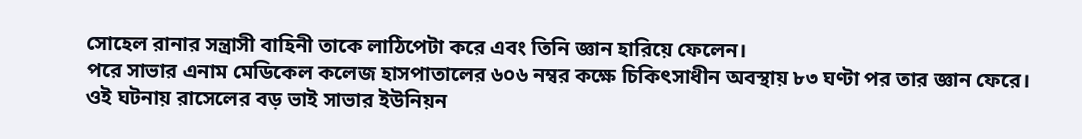সোহেল রানার সন্ত্রাসী বাহিনী তাকে লাঠিপেটা করে এবং তিনি জ্ঞান হারিয়ে ফেলেন।
পরে সাভার এনাম মেডিকেল কলেজ হাসপাতালের ৬০৬ নম্বর কক্ষে চিকিৎসাধীন অবস্থায় ৮৩ ঘণ্টা পর তার জ্ঞান ফেরে।
ওই ঘটনায় রাসেলের বড় ভাই সাভার ইউনিয়ন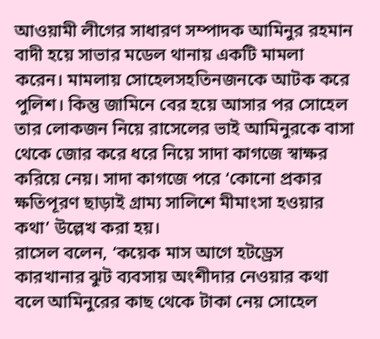আওয়ামী লীগের সাধারণ সম্পাদক আমিনুর রহমান বাদী হয়ে সাভার মডেল থানায় একটি মামলা করেন। মামলায় সোহেলসহতিনজনকে আটক করে পুলিশ। কিন্তু জামিনে বের হয়ে আসার পর সোহেল তার লোকজন নিয়ে রাসেলের ভাই আমিনুরকে বাসা থেকে জোর করে ধরে নিয়ে সাদা কাগজে স্বাক্ষর করিয়ে নেয়। সাদা কাগজে পরে ‘কোনো প্রকার ক্ষতিপূরণ ছাড়াই গ্রাম্য সালিশে মীমাংসা হওয়ার কথা’ উল্লেখ করা হয়।
রাসেল বলেন, ‘কয়েক মাস আগে হটড্রেস কারখানার ঝুট ব্যবসায় অংশীদার নেওয়ার কথা বলে আমিনুরের কাছ থেকে টাকা নেয় সোহেল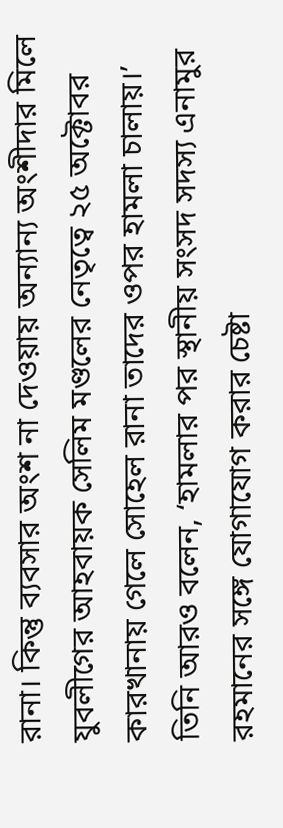রানা। কিন্তু ব্যবসার অংশ না দেওয়ায় অন্যান্য অংশীদার মিলে যুবলীগের আহবায়ক সেলিম মণ্ডলের নেতৃত্বে ২৫ অক্টোবর কারখানায় গেলে সোহেল রানা তাদের ওপর হামলা চালায়।’
তিনি আরও বলেন, ‘হামলার পর স্থানীয় সংসদ সদস্য এনামুর রহমানের সঙ্গে যোগাযোগ করার চেষ্টা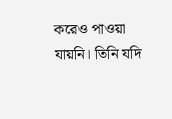করেও পাওয়া যায়নি। তিনি যদি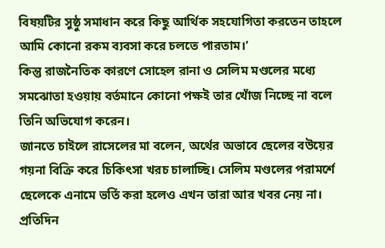বিষয়টির সুষ্ঠু সমাধান করে কিছু আর্থিক সহযোগিতা করতেন তাহলে আমি কোনো রকম ব্যবসা করে চলতে পারতাম।’
কিন্তু রাজনৈতিক কারণে সোহেল রানা ও সেলিম মণ্ডলের মধ্যে সমঝোতা হওয়ায় বর্তমানে কোনো পক্ষই তার খোঁজ নিচ্ছে না বলে তিনি অভিযোগ করেন।
জানতে চাইলে রাসেলের মা বলেন, অর্থের অভাবে ছেলের বউয়ের গয়না বিক্রি করে চিকিৎসা খরচ চালাচ্ছি। সেলিম মণ্ডলের পরামর্শে ছেলেকে এনামে ভর্তি করা হলেও এখন তারা আর খবর নেয় না। প্রতিদিন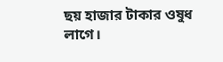ছয় হাজার টাকার ওষুধ লাগে।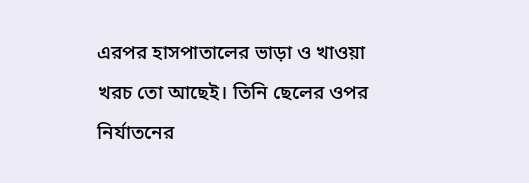এরপর হাসপাতালের ভাড়া ও খাওয়া খরচ তো আছেই। তিনি ছেলের ওপর নির্যাতনের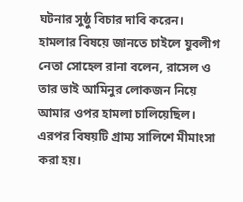ঘটনার সুষ্ঠু বিচার দাবি করেন।
হামলার বিষয়ে জানতে চাইলে যুবলীগ নেতা সোহেল রানা বলেন, রাসেল ও তার ভাই আমিনুর লোকজন নিয়ে আমার ওপর হামলা চালিয়েছিল। এরপর বিষয়টি গ্রাম্য সালিশে মীমাংসা করা হয়।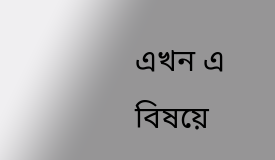এখন এ বিষয়ে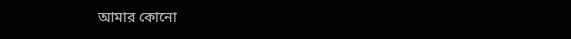আমার কোনো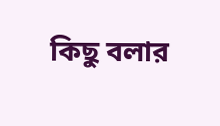কিছু বলার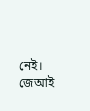নেই।
জেআই